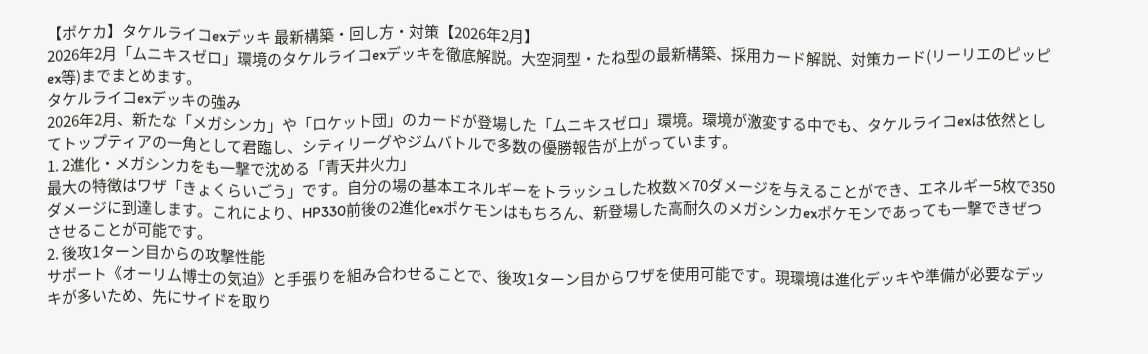【ポケカ】タケルライコexデッキ 最新構築・回し方・対策【2026年2月】
2026年2月「ムニキスゼロ」環境のタケルライコexデッキを徹底解説。大空洞型・たね型の最新構築、採用カード解説、対策カード(リーリエのピッピex等)までまとめます。
タケルライコexデッキの強み
2026年2月、新たな「メガシンカ」や「ロケット団」のカードが登場した「ムニキスゼロ」環境。環境が激変する中でも、タケルライコexは依然としてトップティアの一角として君臨し、シティリーグやジムバトルで多数の優勝報告が上がっています。
1. 2進化・メガシンカをも一撃で沈める「青天井火力」
最大の特徴はワザ「きょくらいごう」です。自分の場の基本エネルギーをトラッシュした枚数×70ダメージを与えることができ、エネルギー5枚で350ダメージに到達します。これにより、HP330前後の2進化exポケモンはもちろん、新登場した高耐久のメガシンカexポケモンであっても一撃できぜつさせることが可能です。
2. 後攻1ターン目からの攻撃性能
サポート《オーリム博士の気迫》と手張りを組み合わせることで、後攻1ターン目からワザを使用可能です。現環境は進化デッキや準備が必要なデッキが多いため、先にサイドを取り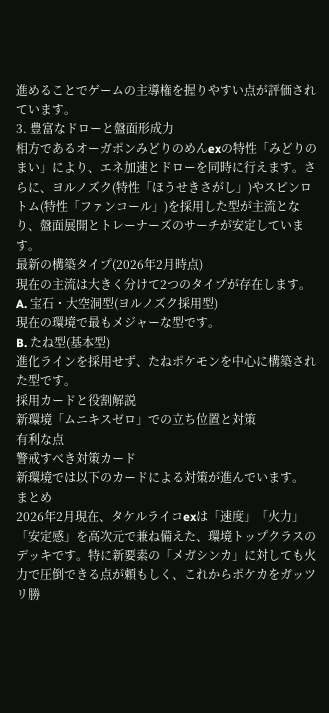進めることでゲームの主導権を握りやすい点が評価されています。
3. 豊富なドローと盤面形成力
相方であるオーガポンみどりのめんexの特性「みどりのまい」により、エネ加速とドローを同時に行えます。さらに、ヨルノズク(特性「ほうせきさがし」)やスピンロトム(特性「ファンコール」)を採用した型が主流となり、盤面展開とトレーナーズのサーチが安定しています。
最新の構築タイプ(2026年2月時点)
現在の主流は大きく分けて2つのタイプが存在します。
A. 宝石・大空洞型(ヨルノズク採用型)
現在の環境で最もメジャーな型です。
B. たね型(基本型)
進化ラインを採用せず、たねポケモンを中心に構築された型です。
採用カードと役割解説
新環境「ムニキスゼロ」での立ち位置と対策
有利な点
警戒すべき対策カード
新環境では以下のカードによる対策が進んでいます。
まとめ
2026年2月現在、タケルライコexは「速度」「火力」「安定感」を高次元で兼ね備えた、環境トップクラスのデッキです。特に新要素の「メガシンカ」に対しても火力で圧倒できる点が頼もしく、これからポケカをガッツリ勝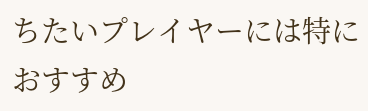ちたいプレイヤーには特におすすめ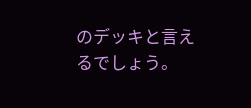のデッキと言えるでしょう。